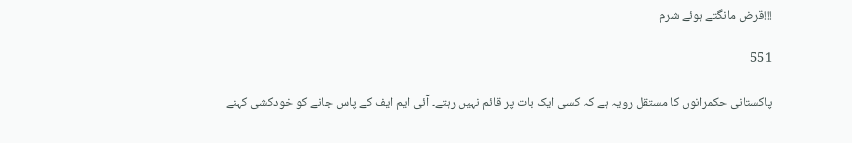!!!قرض مانگتے ہوئے شرم

551

پاکستانی حکمرانوں کا مستقل رویہ ہے کہ کسی ایک بات پر قائم نہیں رہتے۔ آئی ایم ایف کے پاس جانے کو خودکشی کہنے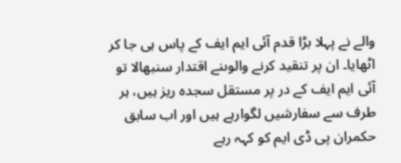والے نے پہلا بڑا قدم آئی ایم ایف کے پاس ہی جا کر اٹھایا۔ ان پر تنقید کرنے والوںنے اقتدار سنبھالا تو آئی ایم ایف کے در پر مستقل سجدہ ریز ہیں، ہر طرف سے سفارشیں لگوارہے ہیں اور اب سابق حکمران پی ڈی ایم کو کہہ رہے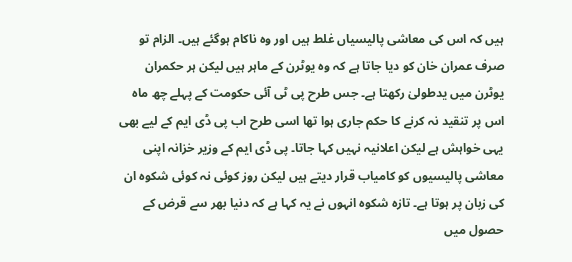ہیں کہ اس کی معاشی پالیسیاں غلط ہیں اور وہ ناکام ہوگئے ہیں۔ الزام تو صرف عمران خان کو دیا جاتا ہے کہ وہ یوٹرن کے ماہر ہیں لیکن ہر حکمران یوٹرن میں یدطولیٰ رکھتا ہے۔ جس طرح پی ٹی آئی حکومت کے پہلے چھ ماہ اس پر تنقید نہ کرنے کا حکم جاری ہوا تھا اسی طرح اب پی ڈی ایم کے لیے بھی یہی خواہش ہے لیکن اعلانیہ نہیں کہا جاتا۔ پی ڈی ایم کے وزیر خزانہ اپنی معاشی پالیسیوں کو کامیاب قرار دیتے ہیں لیکن روز کوئی نہ کوئی شکوہ ان کی زبان پر ہوتا ہے۔ تازہ شکوہ انہوں نے یہ کہا ہے کہ دنیا بھر سے قرض کے حصول میں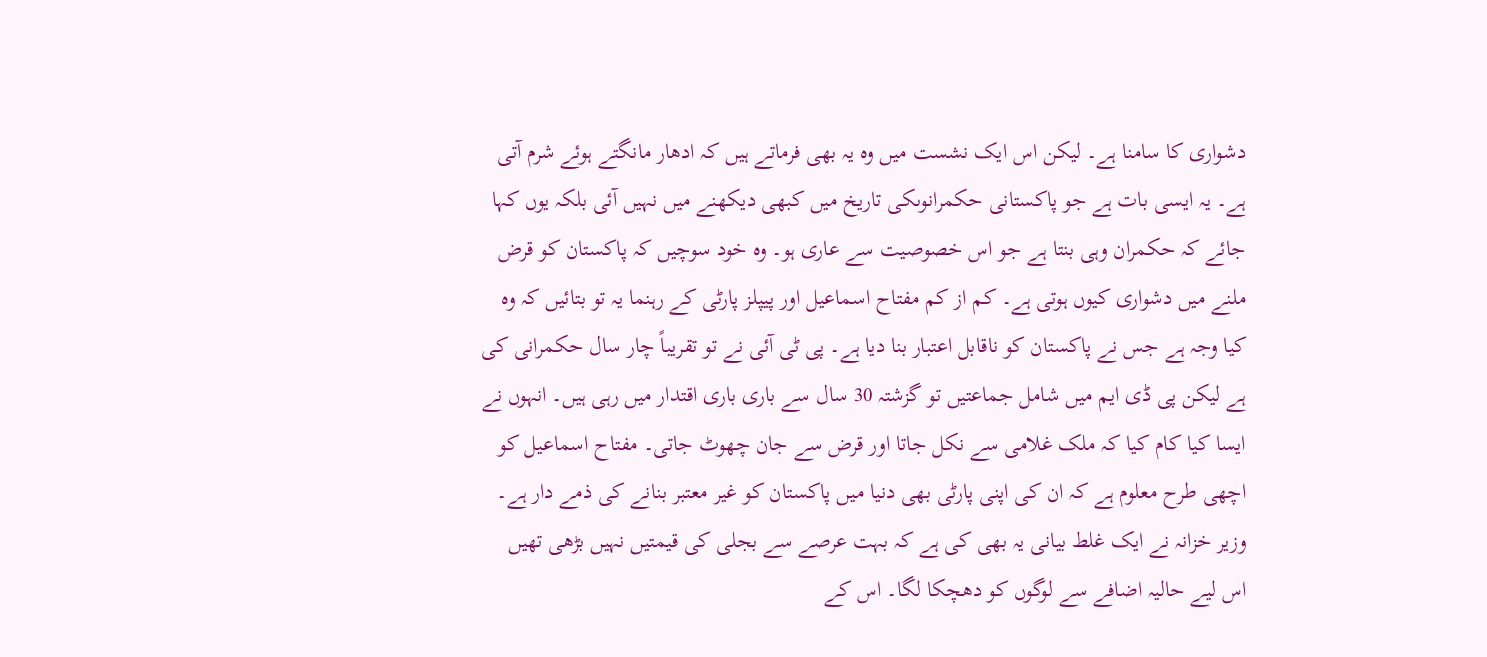دشواری کا سامنا ہے۔ لیکن اس ایک نشست میں وہ یہ بھی فرماتے ہیں کہ ادھار مانگتے ہوئے شرم آتی ہے۔ یہ ایسی بات ہے جو پاکستانی حکمرانوںکی تاریخ میں کبھی دیکھنے میں نہیں آئی بلکہ یوں کہا جائے کہ حکمران وہی بنتا ہے جو اس خصوصیت سے عاری ہو۔ وہ خود سوچیں کہ پاکستان کو قرض ملنے میں دشواری کیوں ہوتی ہے۔ کم از کم مفتاح اسماعیل اور پیپلز پارٹی کے رہنما یہ تو بتائیں کہ وہ کیا وجہ ہے جس نے پاکستان کو ناقابل اعتبار بنا دیا ہے۔ پی ٹی آئی نے تو تقریباً چار سال حکمرانی کی ہے لیکن پی ڈی ایم میں شامل جماعتیں تو گزشتہ 30 سال سے باری باری اقتدار میں رہی ہیں۔ انہوں نے ایسا کیا کام کیا کہ ملک غلامی سے نکل جاتا اور قرض سے جان چھوٹ جاتی۔ مفتاح اسماعیل کو اچھی طرح معلوم ہے کہ ان کی اپنی پارٹی بھی دنیا میں پاکستان کو غیر معتبر بنانے کی ذمے دار ہے۔ وزیر خزانہ نے ایک غلط بیانی یہ بھی کی ہے کہ بہت عرصے سے بجلی کی قیمتیں نہیں بڑھی تھیں اس لیے حالیہ اضافے سے لوگوں کو دھچکا لگا۔ اس کے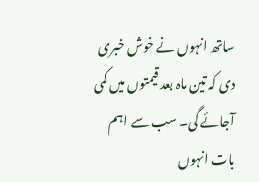ساتھ انہوں نے خوش خبری دی کہ تین ماہ بعد قیمتوں میں کمی آجائے گی۔ سب سے اہم بات انہوں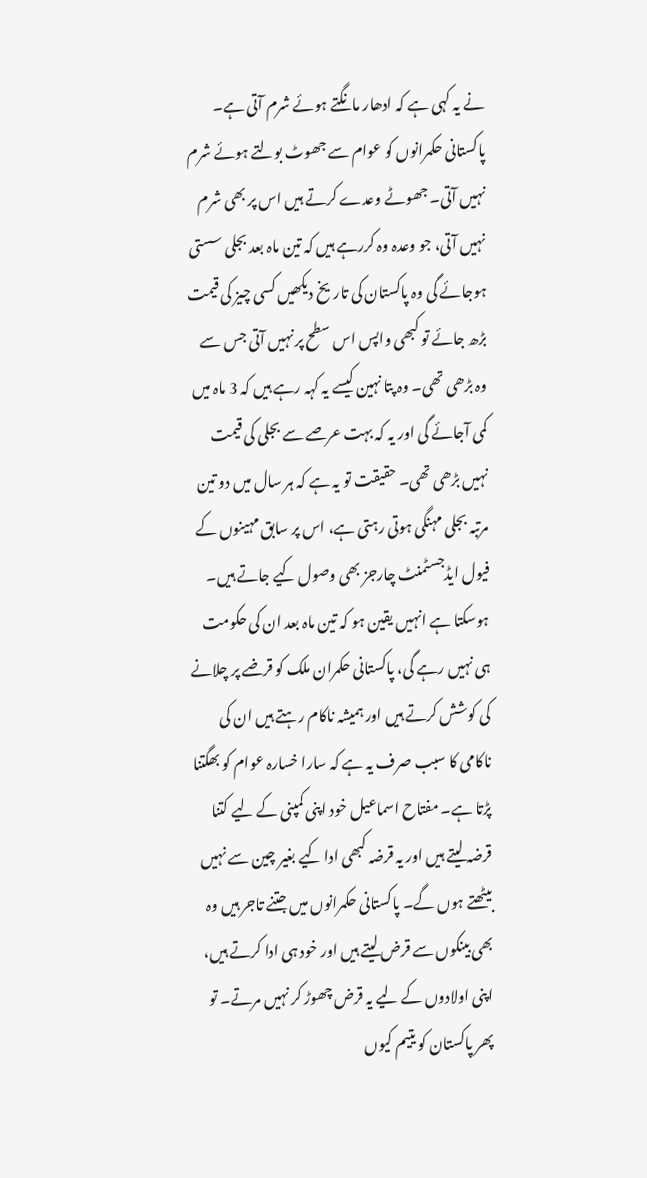نے یہ کہی ہے کہ ادھار مانگتے ہوئے شرم آتی ہے۔ پاکستانی حکمرانوں کو عوام سے جھوٹ بولتے ہوئے شرم نہیں آتی۔ جھوٹے وعدے کرتے ہیں اس پر بھی شرم نہیں آتی، جو وعدہ وہ کررہے ہیں کہ تین ماہ بعد بجلی سستی ہوجائے گی وہ پاکستان کی تاریخ دیکھیں کسی چیز کی قیمت بڑھ جائے تو کبھی واپس اس سطح پر نہیں آتی جس سے وہ بڑھی تھی۔ وہ پتا نہین کیسے یہ کہہ رہے ہیں کہ 3 ماہ میں کمی آجائے گی اور یہ کہ بہت عرصے سے بجلی کی قیمت نہیں بڑھی تھی۔ حقیقت تو یہ ہے کہ ہر سال میں دو تین مرتبہ بجلی مہنگی ہوتی رہتی ہے، اس پر سابق مہینوں کے فیول ایڈجسٹمنٹ چارجز بھی وصول کیے جاتے ہیں۔ ہوسکتا ہے انہیں یقین ہو کہ تین ماہ بعد ان کی حکومت ہی نہیں رہے گی، پاکستانی حکمران ملک کو قرضے پر چلانے کی کوشش کرتے ہیں اور ہمیشہ ناکام رہتے ہیں ان کی ناکامی کا سبب صرف یہ ہے کہ سارا خسارہ عوام کو بھگتنا پڑتا ہے۔ مفتاح اسماعیل خود اپنی کمپنی کے لیے کتنا قرضہ لیتے ہیں اور یہ قرضہ کبھی ادا کیے بغیر چین سے نہیں بیٹھتے ہوں گے۔ پاکستانی حکمرانوں میں جتنے تاجر ہیں وہ بھی بینکوں سے قرض لیتے ہیں اور خود ہی ادا کرتے ہیں، اپنی اولادوں کے لیے یہ قرض چھوڑ کر نہیں مرتے۔ تو پھر پاکستان کو یتیم کیوں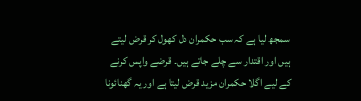سمجھ لیا ہے کہ سب حکمران دل کھول کر قرض لیتے ہیں اور اقتدار سے چلے جاتے ہیں۔ قرضے واپس کرنے کے لیے اگلا حکمران مزید قرض لیتا ہے اور یہ گھنائونا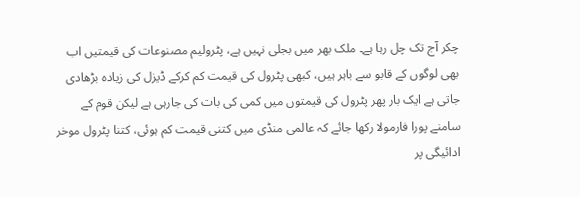چکر آج تک چل رہا ہے۔ ملک بھر میں بجلی نہیں ہے، پٹرولیم مصنوعات کی قیمتیں اب بھی لوگوں کے قابو سے باہر ہیں، کبھی پٹرول کی قیمت کم کرکے ڈیزل کی زیادہ بڑھادی جاتی ہے ایک بار پھر پٹرول کی قیمتوں میں کمی کی بات کی جارہی ہے لیکن قوم کے سامنے پورا فارمولا رکھا جائے کہ عالمی منڈی میں کتنی قیمت کم ہوئی، کتنا پٹرول موخر ادائیگی پر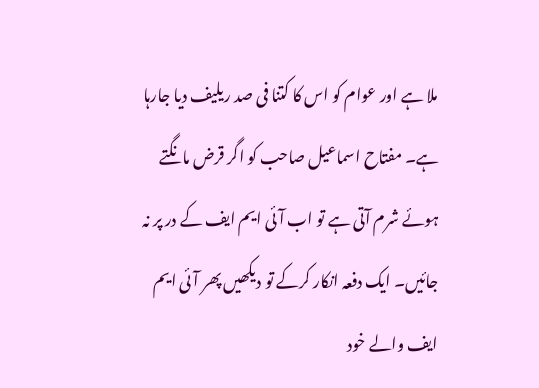ملا ہے اور عوام کو اس کا کتنا فی صد ریلیف دیا جارہا ہے۔ مفتاح اسماعیل صاحب کو اگر قرض مانگتے ہوئے شرم آتی ہے تو اب آئی ایم ایف کے در پر نہ جائیں۔ ایک دفعہ انکار کرکے تو دیکھیں پھر آئی ایم ایف والے خود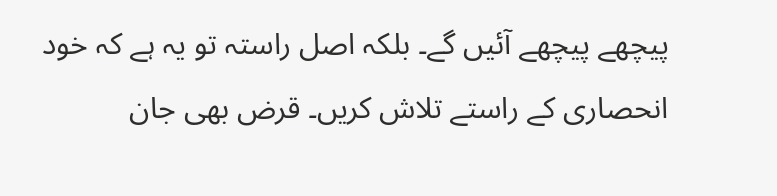پیچھے پیچھے آئیں گے۔ بلکہ اصل راستہ تو یہ ہے کہ خود انحصاری کے راستے تلاش کریں۔ قرض بھی جان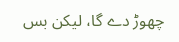چھوڑ دے گا، لیکن بس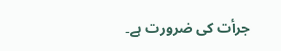جرأت کی ضرورت ہے۔